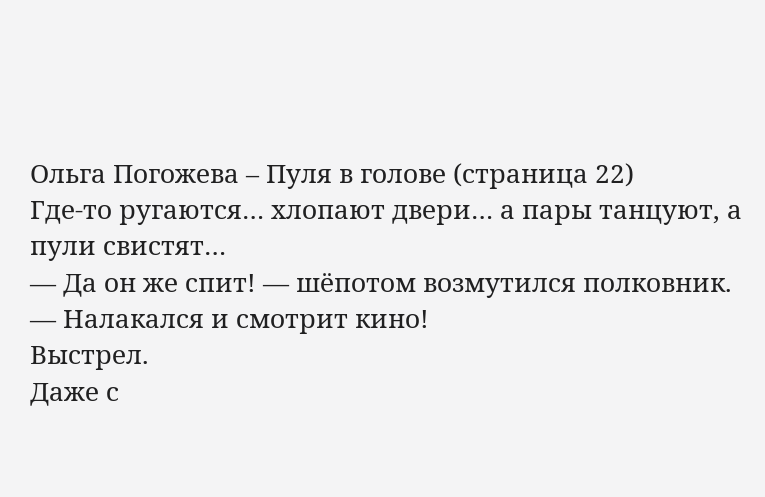Ольга Погожева – Пуля в голове (страница 22)
Где-то ругаются… хлопают двери… а пары танцуют, а пули свистят…
— Да он же спит! — шёпотом возмутился полковник. — Налакался и смотрит кино!
Выстрел.
Даже с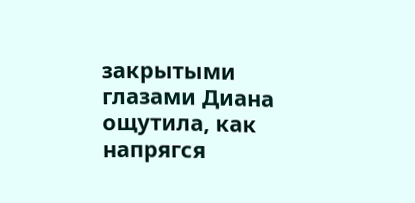закрытыми глазами Диана ощутила, как напрягся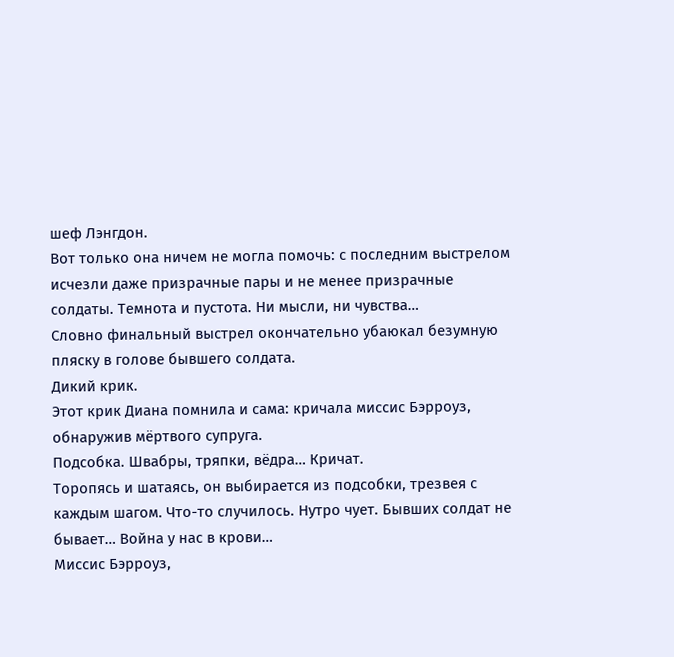шеф Лэнгдон.
Вот только она ничем не могла помочь: с последним выстрелом исчезли даже призрачные пары и не менее призрачные солдаты. Темнота и пустота. Ни мысли, ни чувства…
Словно финальный выстрел окончательно убаюкал безумную пляску в голове бывшего солдата.
Дикий крик.
Этот крик Диана помнила и сама: кричала миссис Бэрроуз, обнаружив мёртвого супруга.
Подсобка. Швабры, тряпки, вёдра… Кричат.
Торопясь и шатаясь, он выбирается из подсобки, трезвея с каждым шагом. Что-то случилось. Нутро чует. Бывших солдат не бывает… Война у нас в крови…
Миссис Бэрроуз,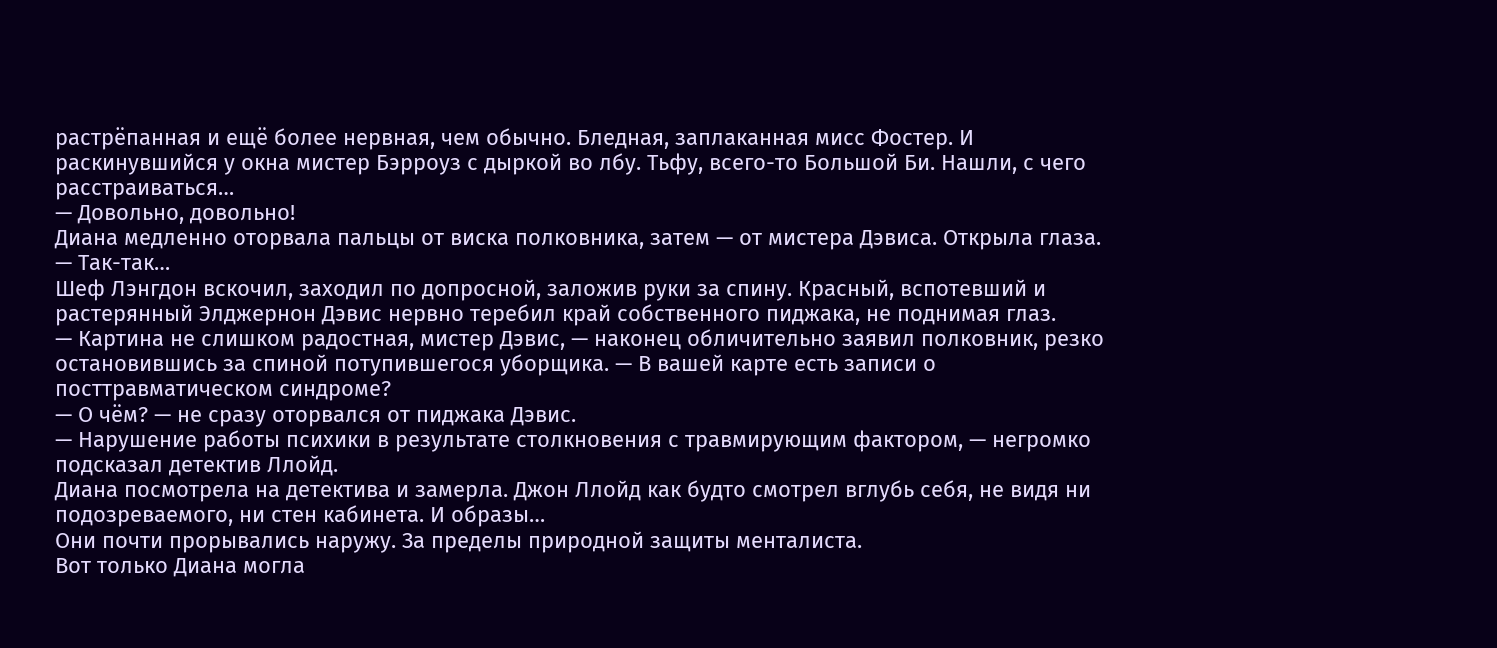растрёпанная и ещё более нервная, чем обычно. Бледная, заплаканная мисс Фостер. И раскинувшийся у окна мистер Бэрроуз с дыркой во лбу. Тьфу, всего-то Большой Би. Нашли, с чего расстраиваться…
— Довольно, довольно!
Диана медленно оторвала пальцы от виска полковника, затем — от мистера Дэвиса. Открыла глаза.
— Так-так…
Шеф Лэнгдон вскочил, заходил по допросной, заложив руки за спину. Красный, вспотевший и растерянный Элджернон Дэвис нервно теребил край собственного пиджака, не поднимая глаз.
— Картина не слишком радостная, мистер Дэвис, — наконец обличительно заявил полковник, резко остановившись за спиной потупившегося уборщика. — В вашей карте есть записи о посттравматическом синдроме?
— О чём? — не сразу оторвался от пиджака Дэвис.
— Нарушение работы психики в результате столкновения с травмирующим фактором, — негромко подсказал детектив Ллойд.
Диана посмотрела на детектива и замерла. Джон Ллойд как будто смотрел вглубь себя, не видя ни подозреваемого, ни стен кабинета. И образы…
Они почти прорывались наружу. За пределы природной защиты менталиста.
Вот только Диана могла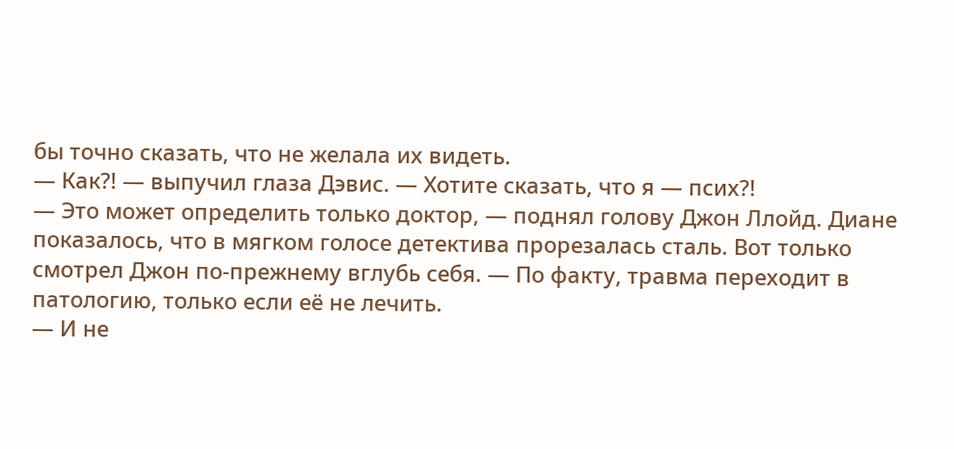бы точно сказать, что не желала их видеть.
— Как?! — выпучил глаза Дэвис. — Хотите сказать, что я — псих?!
— Это может определить только доктор, — поднял голову Джон Ллойд. Диане показалось, что в мягком голосе детектива прорезалась сталь. Вот только смотрел Джон по-прежнему вглубь себя. — По факту, травма переходит в патологию, только если её не лечить.
— И не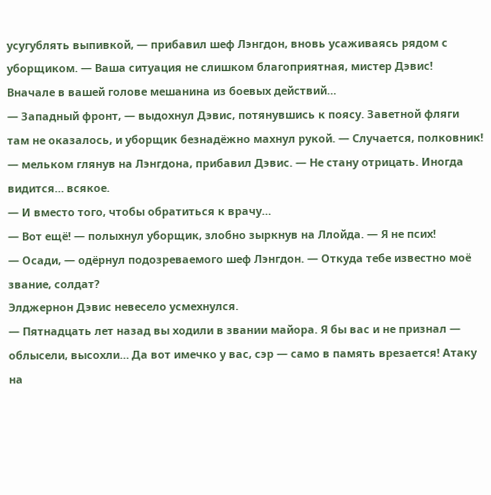усугублять выпивкой, — прибавил шеф Лэнгдон, вновь усаживаясь рядом с уборщиком. — Ваша ситуация не слишком благоприятная, мистер Дэвис! Вначале в вашей голове мешанина из боевых действий…
— Западный фронт, — выдохнул Дэвис, потянувшись к поясу. Заветной фляги там не оказалось, и уборщик безнадёжно махнул рукой. — Случается, полковник! — мельком глянув на Лэнгдона, прибавил Дэвис. — Не стану отрицать. Иногда видится… всякое.
— И вместо того, чтобы обратиться к врачу…
— Вот ещё! — полыхнул уборщик, злобно зыркнув на Ллойда. — Я не псих!
— Осади, — одёрнул подозреваемого шеф Лэнгдон. — Откуда тебе известно моё звание, солдат?
Элджернон Дэвис невесело усмехнулся.
— Пятнадцать лет назад вы ходили в звании майора. Я бы вас и не признал — облысели, высохли… Да вот имечко у вас, сэр — само в память врезается! Атаку на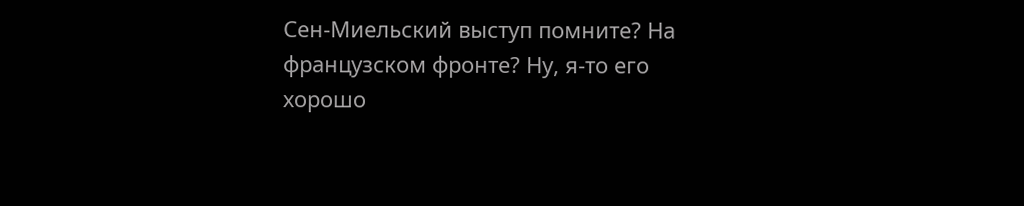Сен-Миельский выступ помните? На французском фронте? Ну, я-то его хорошо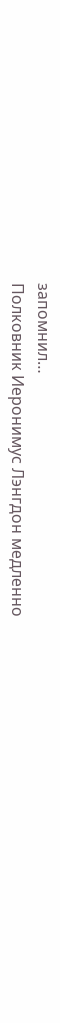запомнил…
Полковник Иеронимус Лэнгдон медленно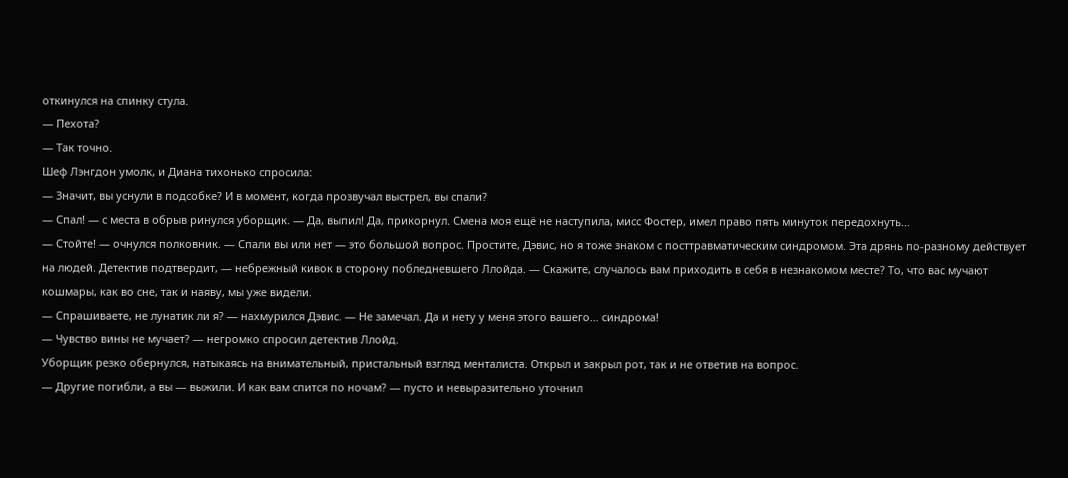откинулся на спинку стула.
— Пехота?
— Так точно.
Шеф Лэнгдон умолк, и Диана тихонько спросила:
— Значит, вы уснули в подсобке? И в момент, когда прозвучал выстрел, вы спали?
— Спал! — с места в обрыв ринулся уборщик. — Да, выпил! Да, прикорнул. Смена моя ещё не наступила, мисс Фостер, имел право пять минуток передохнуть…
— Стойте! — очнулся полковник. — Спали вы или нет — это большой вопрос. Простите, Дэвис, но я тоже знаком с посттравматическим синдромом. Эта дрянь по-разному действует на людей. Детектив подтвердит, — небрежный кивок в сторону побледневшего Ллойда. — Скажите, случалось вам приходить в себя в незнакомом месте? То, что вас мучают кошмары, как во сне, так и наяву, мы уже видели.
— Спрашиваете, не лунатик ли я? — нахмурился Дэвис. — Не замечал. Да и нету у меня этого вашего… синдрома!
— Чувство вины не мучает? — негромко спросил детектив Ллойд.
Уборщик резко обернулся, натыкаясь на внимательный, пристальный взгляд менталиста. Открыл и закрыл рот, так и не ответив на вопрос.
— Другие погибли, а вы — выжили. И как вам спится по ночам? — пусто и невыразительно уточнил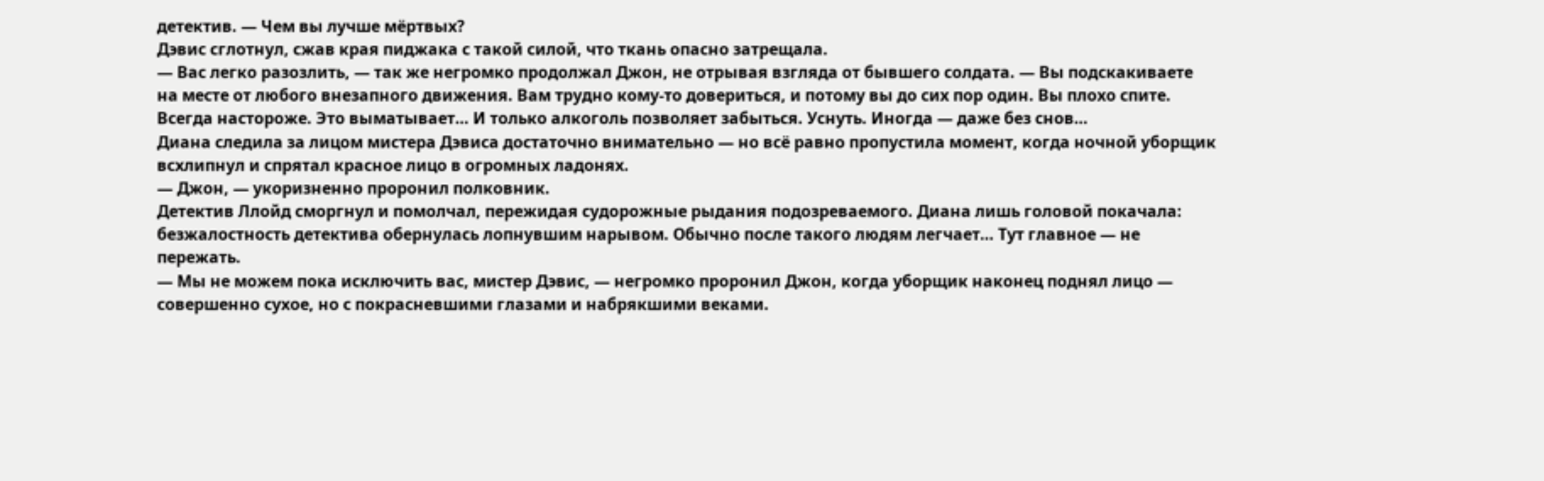детектив. — Чем вы лучше мёртвых?
Дэвис сглотнул, сжав края пиджака с такой силой, что ткань опасно затрещала.
— Вас легко разозлить, — так же негромко продолжал Джон, не отрывая взгляда от бывшего солдата. — Вы подскакиваете на месте от любого внезапного движения. Вам трудно кому-то довериться, и потому вы до сих пор один. Вы плохо спите. Всегда настороже. Это выматывает… И только алкоголь позволяет забыться. Уснуть. Иногда — даже без снов…
Диана следила за лицом мистера Дэвиса достаточно внимательно — но всё равно пропустила момент, когда ночной уборщик всхлипнул и спрятал красное лицо в огромных ладонях.
— Джон, — укоризненно проронил полковник.
Детектив Ллойд сморгнул и помолчал, пережидая судорожные рыдания подозреваемого. Диана лишь головой покачала: безжалостность детектива обернулась лопнувшим нарывом. Обычно после такого людям легчает… Тут главное — не пережать.
— Мы не можем пока исключить вас, мистер Дэвис, — негромко проронил Джон, когда уборщик наконец поднял лицо — совершенно сухое, но с покрасневшими глазами и набрякшими веками.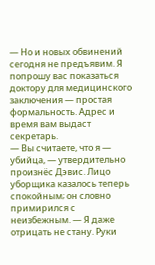— Но и новых обвинений сегодня не предъявим. Я попрошу вас показаться доктору для медицинского заключения — простая формальность. Адрес и время вам выдаст секретарь.
— Вы считаете, что я — убийца, — утвердительно произнёс Дэвис. Лицо уборщика казалось теперь спокойным; он словно примирился с неизбежным. — Я даже отрицать не стану. Руки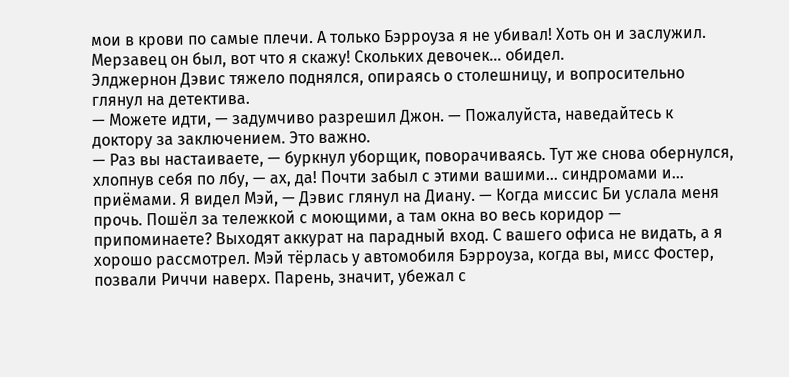мои в крови по самые плечи. А только Бэрроуза я не убивал! Хоть он и заслужил. Мерзавец он был, вот что я скажу! Скольких девочек… обидел.
Элджернон Дэвис тяжело поднялся, опираясь о столешницу, и вопросительно глянул на детектива.
— Можете идти, — задумчиво разрешил Джон. — Пожалуйста, наведайтесь к доктору за заключением. Это важно.
— Раз вы настаиваете, — буркнул уборщик, поворачиваясь. Тут же снова обернулся, хлопнув себя по лбу, — ах, да! Почти забыл с этими вашими… синдромами и… приёмами. Я видел Мэй, — Дэвис глянул на Диану. — Когда миссис Би услала меня прочь. Пошёл за тележкой с моющими, а там окна во весь коридор — припоминаете? Выходят аккурат на парадный вход. С вашего офиса не видать, а я хорошо рассмотрел. Мэй тёрлась у автомобиля Бэрроуза, когда вы, мисс Фостер, позвали Риччи наверх. Парень, значит, убежал с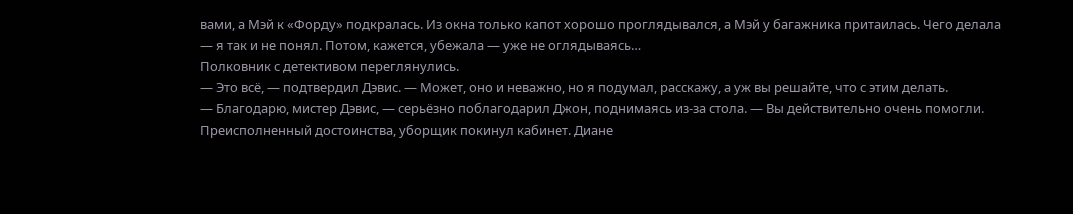вами, а Мэй к «Форду» подкралась. Из окна только капот хорошо проглядывался, а Мэй у багажника притаилась. Чего делала — я так и не понял. Потом, кажется, убежала — уже не оглядываясь…
Полковник с детективом переглянулись.
— Это всё, — подтвердил Дэвис. — Может, оно и неважно, но я подумал, расскажу, а уж вы решайте, что с этим делать.
— Благодарю, мистер Дэвис, — серьёзно поблагодарил Джон, поднимаясь из-за стола. — Вы действительно очень помогли.
Преисполненный достоинства, уборщик покинул кабинет. Диане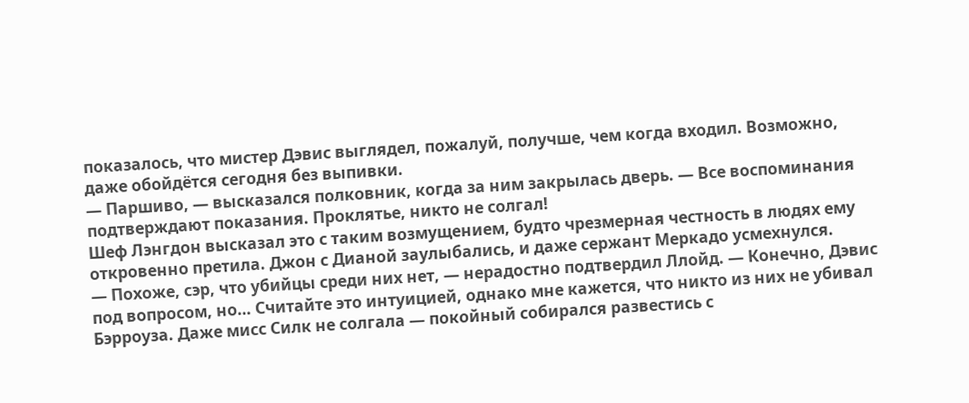показалось, что мистер Дэвис выглядел, пожалуй, получше, чем когда входил. Возможно, даже обойдётся сегодня без выпивки.
— Паршиво, — высказался полковник, когда за ним закрылась дверь. — Все воспоминания подтверждают показания. Проклятье, никто не солгал!
Шеф Лэнгдон высказал это с таким возмущением, будто чрезмерная честность в людях ему откровенно претила. Джон с Дианой заулыбались, и даже сержант Меркадо усмехнулся.
— Похоже, сэр, что убийцы среди них нет, — нерадостно подтвердил Ллойд. — Конечно, Дэвис под вопросом, но… Считайте это интуицией, однако мне кажется, что никто из них не убивал Бэрроуза. Даже мисс Силк не солгала — покойный собирался развестись с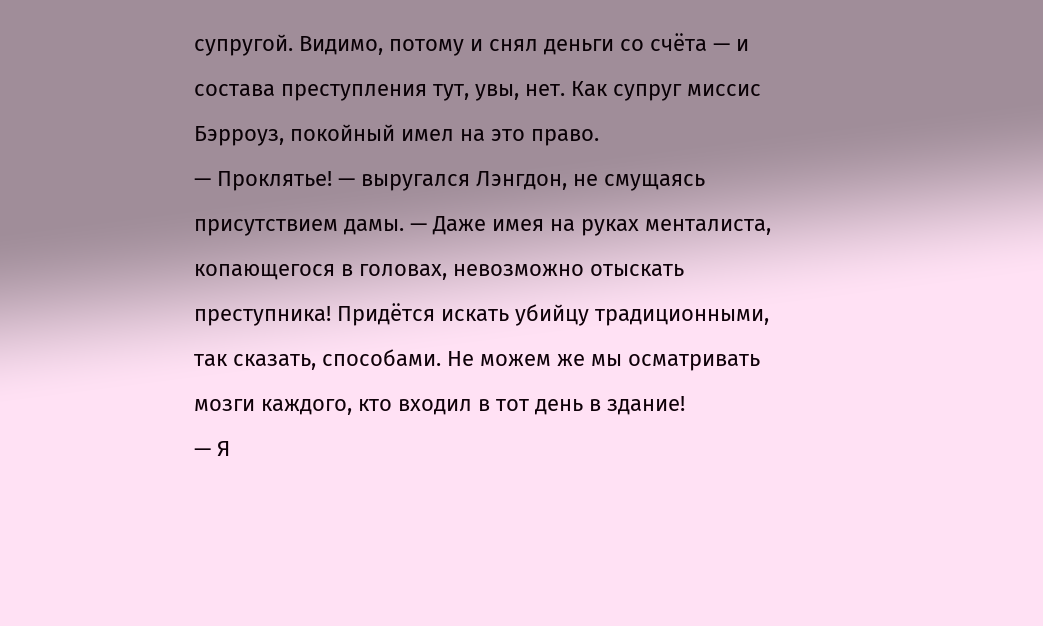супругой. Видимо, потому и снял деньги со счёта — и состава преступления тут, увы, нет. Как супруг миссис Бэрроуз, покойный имел на это право.
— Проклятье! — выругался Лэнгдон, не смущаясь присутствием дамы. — Даже имея на руках менталиста, копающегося в головах, невозможно отыскать преступника! Придётся искать убийцу традиционными, так сказать, способами. Не можем же мы осматривать мозги каждого, кто входил в тот день в здание!
— Я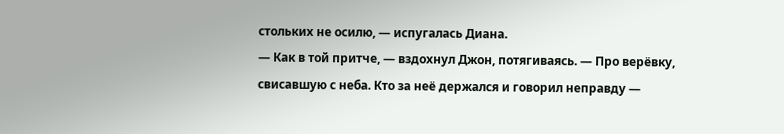стольких не осилю, — испугалась Диана.
— Как в той притче, — вздохнул Джон, потягиваясь. — Про верёвку, свисавшую с неба. Кто за неё держался и говорил неправду —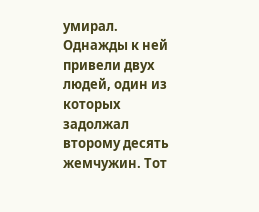умирал. Однажды к ней привели двух людей, один из которых задолжал второму десять жемчужин. Тот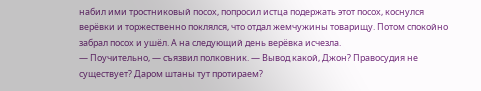набил ими тростниковый посох, попросил истца подержать этот посох, коснулся верёвки и торжественно поклялся, что отдал жемчужины товарищу. Потом спокойно забрал посох и ушёл. А на следующий день верёвка исчезла.
— Поучительно, — съязвил полковник. — Вывод какой, Джон? Правосудия не существует? Даром штаны тут протираем?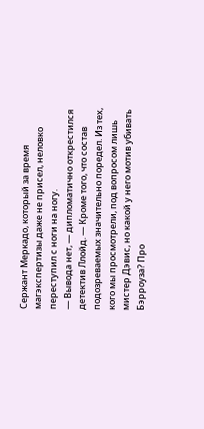Сержант Меркадо, который за время магэкспертизы даже не присел, неловко переступил с ноги на ногу.
— Вывода нет, — дипломатично открестился детектив Ллойд. — Кроме того, что состав подозреваемых значительно поредел. Из тех, кого мы просмотрели, под вопросом лишь мистер Дэвис, но какой у него мотив убивать Бэрроуза? Про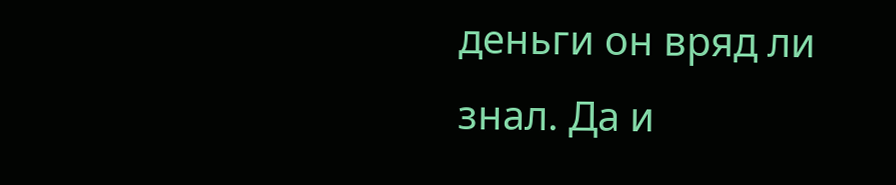деньги он вряд ли знал. Да и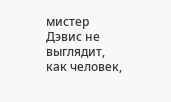мистер Дэвис не выглядит, как человек,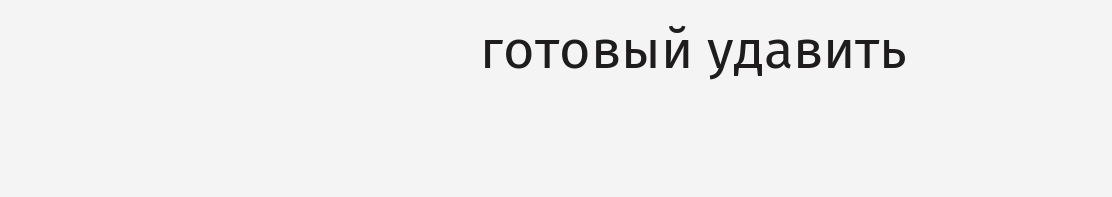готовый удавить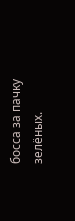босса за пачку зелёных.